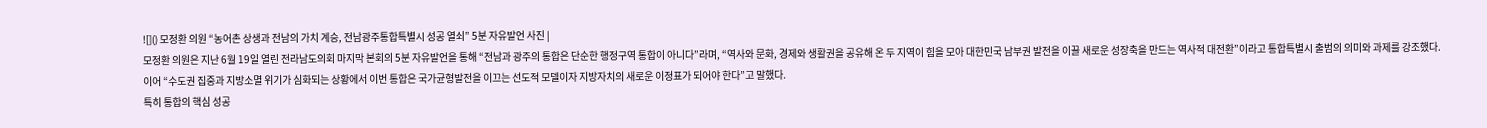![]() 모정환 의원 “농어촌 상생과 전남의 가치 계승, 전남광주통합특별시 성공 열쇠” 5분 자유발언 사진 |
모정환 의원은 지난 6월 19일 열린 전라남도의회 마지막 본회의 5분 자유발언을 통해 “전남과 광주의 통합은 단순한 행정구역 통합이 아니다”라며, “역사와 문화, 경제와 생활권을 공유해 온 두 지역이 힘을 모아 대한민국 남부권 발전을 이끌 새로운 성장축을 만드는 역사적 대전환”이라고 통합특별시 출범의 의미와 과제를 강조했다.
이어 “수도권 집중과 지방소멸 위기가 심화되는 상황에서 이번 통합은 국가균형발전을 이끄는 선도적 모델이자 지방자치의 새로운 이정표가 되어야 한다”고 말했다.
특히 통합의 핵심 성공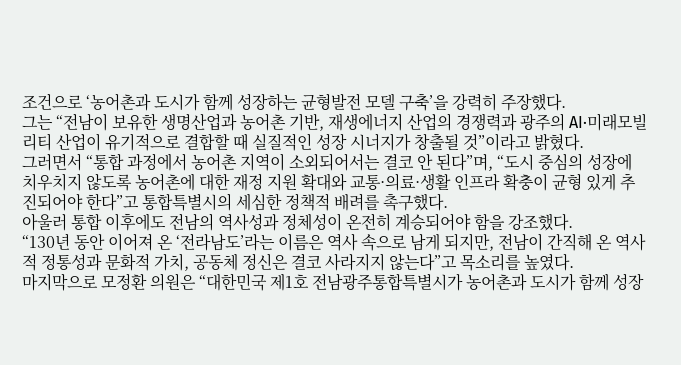조건으로 ‘농어촌과 도시가 함께 성장하는 균형발전 모델 구축’을 강력히 주장했다.
그는 “전남이 보유한 생명산업과 농어촌 기반, 재생에너지 산업의 경쟁력과 광주의 AI·미래모빌리티 산업이 유기적으로 결합할 때 실질적인 성장 시너지가 창출될 것”이라고 밝혔다.
그러면서 “통합 과정에서 농어촌 지역이 소외되어서는 결코 안 된다”며, “도시 중심의 성장에 치우치지 않도록 농어촌에 대한 재정 지원 확대와 교통·의료·생활 인프라 확충이 균형 있게 추진되어야 한다”고 통합특별시의 세심한 정책적 배려를 촉구했다.
아울러 통합 이후에도 전남의 역사성과 정체성이 온전히 계승되어야 함을 강조했다.
“130년 동안 이어져 온 ‘전라남도’라는 이름은 역사 속으로 남게 되지만, 전남이 간직해 온 역사적 정통성과 문화적 가치, 공동체 정신은 결코 사라지지 않는다”고 목소리를 높였다.
마지막으로 모정환 의원은 “대한민국 제1호 전남광주통합특별시가 농어촌과 도시가 함께 성장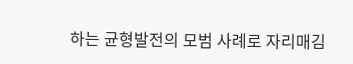하는 균형발전의 모범 사례로 자리매김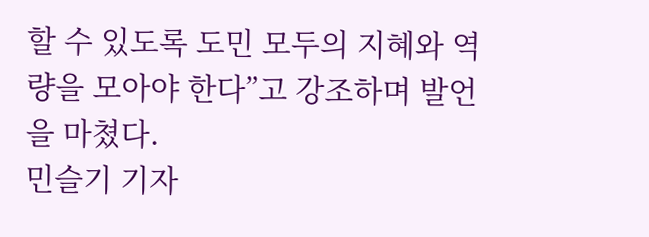할 수 있도록 도민 모두의 지혜와 역량을 모아야 한다”고 강조하며 발언을 마쳤다.
민슬기 기자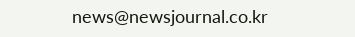news@newsjournal.co.kr